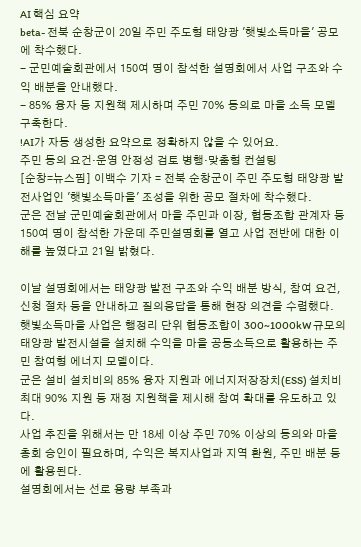AI 핵심 요약
beta- 전북 순창군이 20일 주민 주도형 태양광 '햇빛소득마을' 공모에 착수했다.
- 군민예술회관에서 150여 명이 참석한 설명회에서 사업 구조와 수익 배분을 안내했다.
- 85% 융자 등 지원책 제시하며 주민 70% 동의로 마을 소득 모델 구축한다.
!AI가 자동 생성한 요약으로 정확하지 않을 수 있어요.
주민 동의 요건·운영 안정성 검토 병행·맞춤형 컨설팅
[순창=뉴스핌] 이백수 기자 = 전북 순창군이 주민 주도형 태양광 발전사업인 '햇빛소득마을' 조성을 위한 공모 절차에 착수했다.
군은 전날 군민예술회관에서 마을 주민과 이장, 협동조합 관계자 등 150여 명이 참석한 가운데 주민설명회를 열고 사업 전반에 대한 이해를 높였다고 21일 밝혔다.

이날 설명회에서는 태양광 발전 구조와 수익 배분 방식, 참여 요건, 신청 절차 등을 안내하고 질의응답을 통해 현장 의견을 수렴했다.
햇빛소득마을 사업은 행정리 단위 협동조합이 300~1000kW 규모의 태양광 발전시설을 설치해 수익을 마을 공동소득으로 활용하는 주민 참여형 에너지 모델이다.
군은 설비 설치비의 85% 융자 지원과 에너지저장장치(ESS) 설치비 최대 90% 지원 등 재정 지원책을 제시해 참여 확대를 유도하고 있다.
사업 추진을 위해서는 만 18세 이상 주민 70% 이상의 동의와 마을 총회 승인이 필요하며, 수익은 복지사업과 지역 환원, 주민 배분 등에 활용된다.
설명회에서는 선로 용량 부족과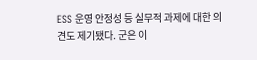ESS 운영 안정성 등 실무적 과제에 대한 의견도 제기됐다. 군은 이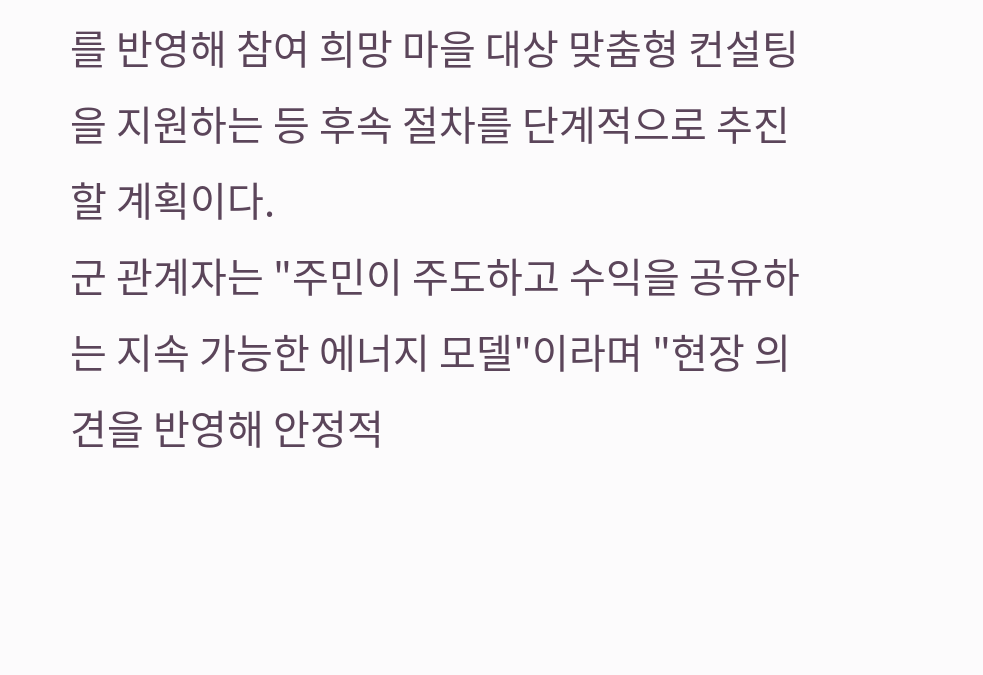를 반영해 참여 희망 마을 대상 맞춤형 컨설팅을 지원하는 등 후속 절차를 단계적으로 추진할 계획이다.
군 관계자는 "주민이 주도하고 수익을 공유하는 지속 가능한 에너지 모델"이라며 "현장 의견을 반영해 안정적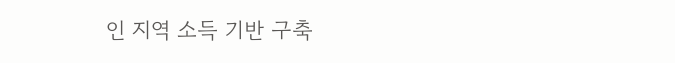인 지역 소득 기반 구축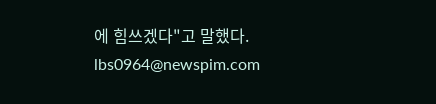에 힘쓰겠다"고 말했다.
lbs0964@newspim.com